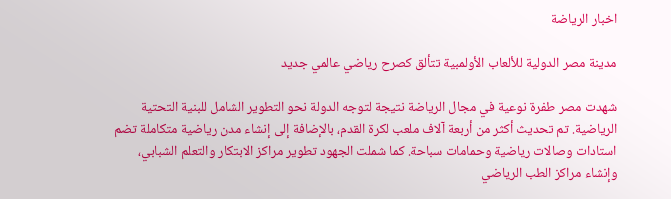اخبار الرياضة

مدينة مصر الدولية للألعاب الأولمبية تتألق كصرح رياضي عالمي جديد

شهدت مصر طفرة نوعية في مجال الرياضة نتيجة لتوجه الدولة نحو التطوير الشامل للبنية التحتية الرياضية. تم تحديث أكثر من أربعة آلاف ملعب لكرة القدم، بالإضافة إلى إنشاء مدن رياضية متكاملة تضم استادات وصالات رياضية وحمامات سباحة. كما شملت الجهود تطوير مراكز الابتكار والتعلم الشبابي، وإنشاء مراكز الطب الرياضي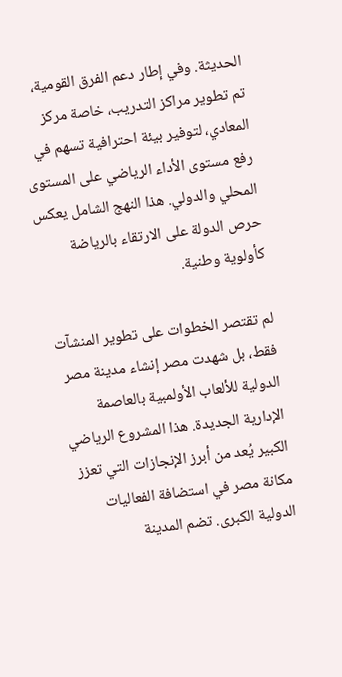الحديثة. وفي إطار دعم الفرق القومية، تم تطوير مراكز التدريب، خاصة مركز المعادي، لتوفير بيئة احترافية تسهم في رفع مستوى الأداء الرياضي على المستوى المحلي والدولي. هذا النهج الشامل يعكس حرص الدولة على الارتقاء بالرياضة كأولوية وطنية.

لم تقتصر الخطوات على تطوير المنشآت فقط، بل شهدت مصر إنشاء مدينة مصر الدولية للألعاب الأولمبية بالعاصمة الإدارية الجديدة. هذا المشروع الرياضي الكبير يُعد من أبرز الإنجازات التي تعزز مكانة مصر في استضافة الفعاليات الدولية الكبرى. تضم المدينة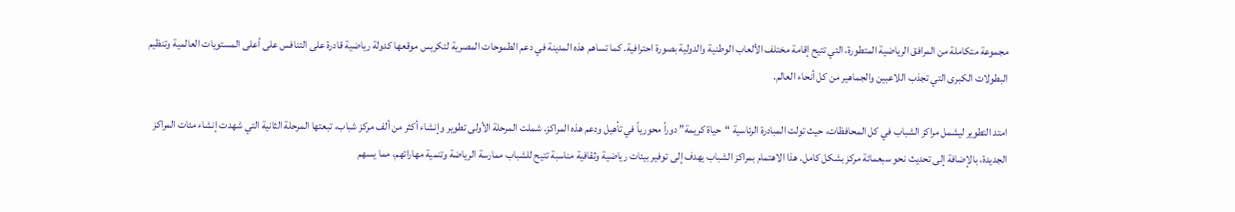مجموعة متكاملة من المرافق الرياضية المتطورة، التي تتيح إقامة مختلف الألعاب الوطنية والدولية بصورة احترافية. كما تساهم هذه المدينة في دعم الطموحات المصرية لتكريس موقعها كدولة رياضية قادرة على التنافس على أعلى المستويات العالمية وتنظيم البطولات الكبرى التي تجذب اللاعبين والجماهير من كل أنحاء العالم.

امتد التطوير ليشمل مراكز الشباب في كل المحافظات، حيث تولت المبادرة الرئاسية “حياة كريمة” دوراً محورياً في تأهيل ودعم هذه المراكز. شملت المرحلة الأولى تطوير وإنشاء أكثر من ألف مركز شباب، تبعتها المرحلة الثانية التي شهدت إنشاء مئات المراكز الجديدة، بالإضافة إلى تحديث نحو سبعمائة مركز بشكل كامل. هذا الاهتمام بمراكز الشباب يهدف إلى توفير بيئات رياضية وثقافية مناسبة تتيح للشباب ممارسة الرياضة وتنمية مهاراتهم، مما يسهم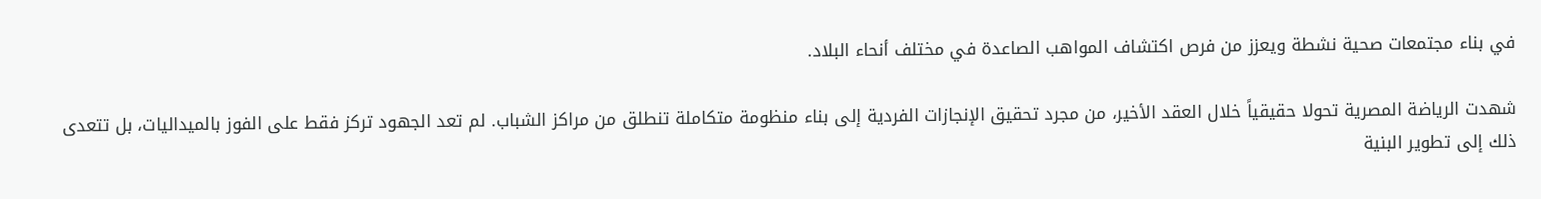في بناء مجتمعات صحية نشطة ويعزز من فرص اكتشاف المواهب الصاعدة في مختلف أنحاء البلاد.

شهدت الرياضة المصرية تحولا حقيقياً خلال العقد الأخير، من مجرد تحقيق الإنجازات الفردية إلى بناء منظومة متكاملة تنطلق من مراكز الشباب. لم تعد الجهود تركز فقط على الفوز بالميداليات، بل تتعدى ذلك إلى تطوير البنية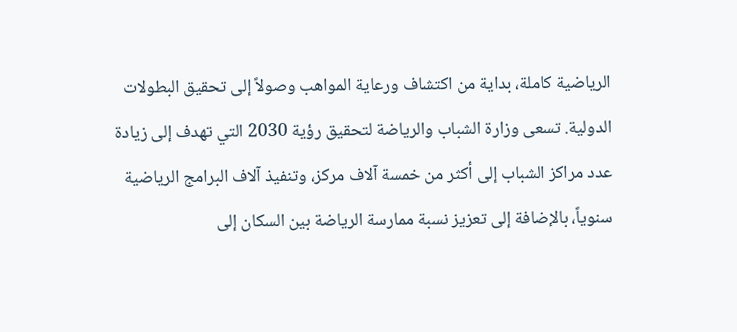الرياضية كاملة، بداية من اكتشاف ورعاية المواهب وصولاً إلى تحقيق البطولات الدولية. تسعى وزارة الشباب والرياضة لتحقيق رؤية 2030 التي تهدف إلى زيادة عدد مراكز الشباب إلى أكثر من خمسة آلاف مركز، وتنفيذ آلاف البرامج الرياضية سنوياً، بالإضافة إلى تعزيز نسبة ممارسة الرياضة بين السكان إلى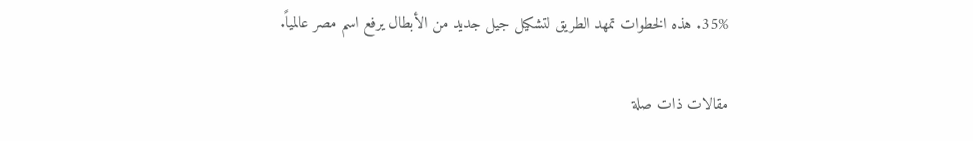35%. هذه الخطوات تمهد الطريق لتشكيل جيل جديد من الأبطال يرفع اسم مصر عالمياً.

مقالات ذات صلة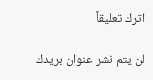اترك تعليقاً

لن يتم نشر عنوان بريدك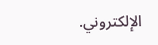الإلكتروني.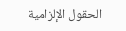الحقول الإلزامية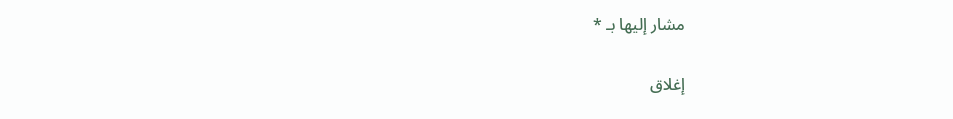مشار إليها بـ *

إغلاق